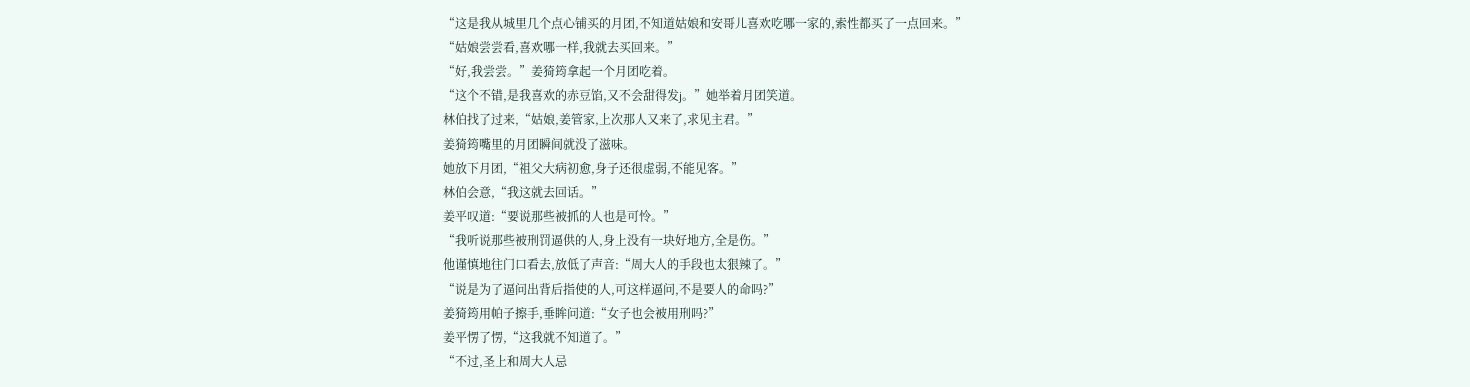“这是我从城里几个点心铺买的月团,不知道姑娘和安哥儿喜欢吃哪一家的,索性都买了一点回来。”
“姑娘尝尝看,喜欢哪一样,我就去买回来。”
“好,我尝尝。”姜猗筠拿起一个月团吃着。
“这个不错,是我喜欢的赤豆馅,又不会甜得发j。”她举着月团笑道。
林伯找了过来,“姑娘,姜管家,上次那人又来了,求见主君。”
姜猗筠嘴里的月团瞬间就没了滋味。
她放下月团,“祖父大病初愈,身子还很虚弱,不能见客。”
林伯会意,“我这就去回话。”
姜平叹道:“要说那些被抓的人也是可怜。”
“我听说那些被刑罚逼供的人,身上没有一块好地方,全是伤。”
他谨慎地往门口看去,放低了声音:“周大人的手段也太狠辣了。”
“说是为了逼问出背后指使的人,可这样逼问,不是要人的命吗?”
姜猗筠用帕子擦手,垂眸问道:“女子也会被用刑吗?”
姜平愣了愣,“这我就不知道了。”
“不过,圣上和周大人忌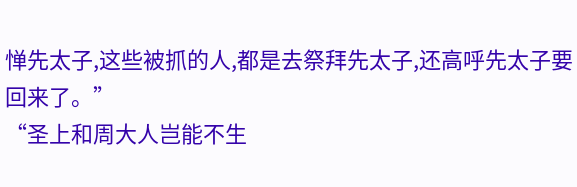惮先太子,这些被抓的人,都是去祭拜先太子,还高呼先太子要回来了。”
“圣上和周大人岂能不生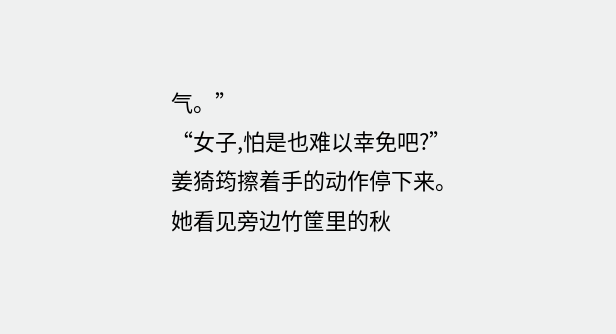气。”
“女子,怕是也难以幸免吧?”
姜猗筠擦着手的动作停下来。
她看见旁边竹筐里的秋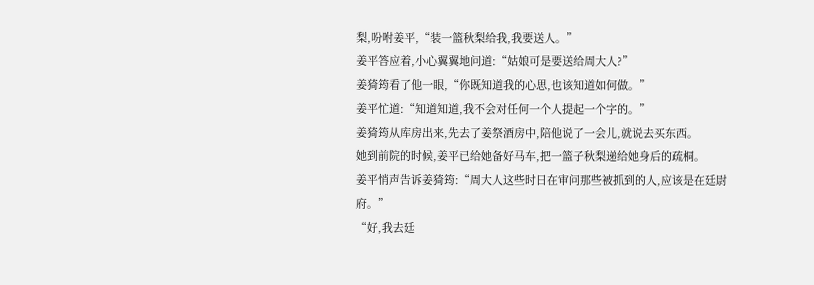梨,吩咐姜平,“装一篮秋梨给我,我要送人。”
姜平答应着,小心翼翼地问道:“姑娘可是要送给周大人?”
姜猗筠看了他一眼,“你既知道我的心思,也该知道如何做。”
姜平忙道:“知道知道,我不会对任何一个人提起一个字的。”
姜猗筠从库房出来,先去了姜祭酒房中,陪他说了一会儿,就说去买东西。
她到前院的时候,姜平已给她备好马车,把一篮子秋梨递给她身后的疏桐。
姜平悄声告诉姜猗筠:“周大人这些时日在审问那些被抓到的人,应该是在廷尉府。”
“好,我去廷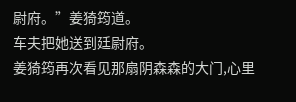尉府。”姜猗筠道。
车夫把她送到廷尉府。
姜猗筠再次看见那扇阴森森的大门,心里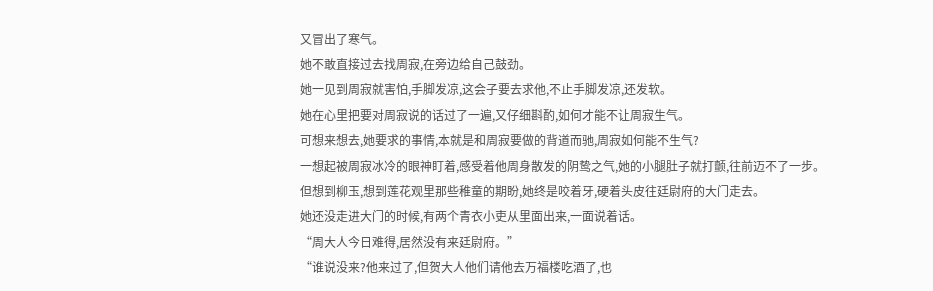又冒出了寒气。
她不敢直接过去找周寂,在旁边给自己鼓劲。
她一见到周寂就害怕,手脚发凉,这会子要去求他,不止手脚发凉,还发软。
她在心里把要对周寂说的话过了一遍,又仔细斟酌,如何才能不让周寂生气。
可想来想去,她要求的事情,本就是和周寂要做的背道而驰,周寂如何能不生气?
一想起被周寂冰冷的眼神盯着,感受着他周身散发的阴鸷之气,她的小腿肚子就打颤,往前迈不了一步。
但想到柳玉,想到莲花观里那些稚童的期盼,她终是咬着牙,硬着头皮往廷尉府的大门走去。
她还没走进大门的时候,有两个青衣小吏从里面出来,一面说着话。
“周大人今日难得,居然没有来廷尉府。”
“谁说没来?他来过了,但贺大人他们请他去万福楼吃酒了,也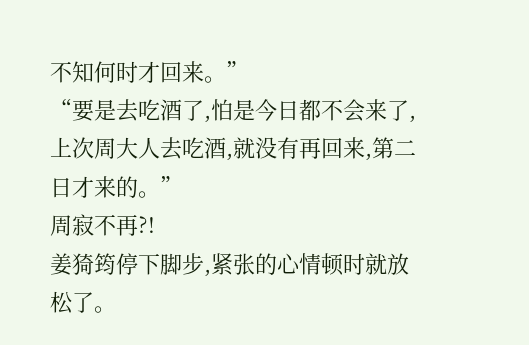不知何时才回来。”
“要是去吃酒了,怕是今日都不会来了,上次周大人去吃酒,就没有再回来,第二日才来的。”
周寂不再?!
姜猗筠停下脚步,紧张的心情顿时就放松了。